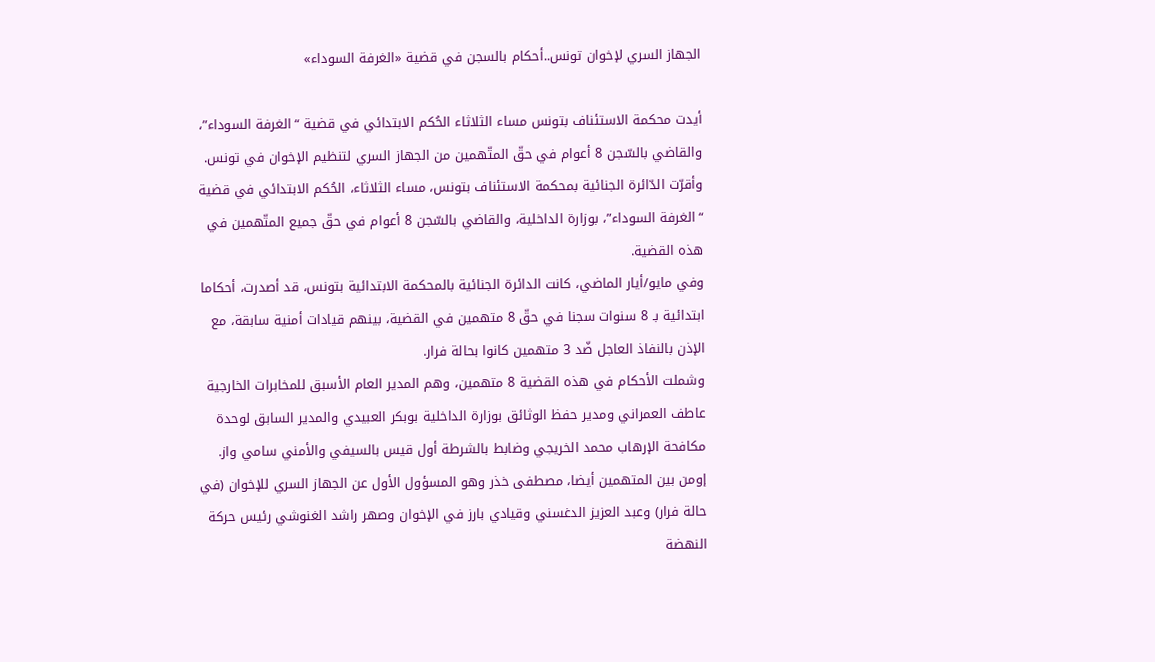الجهاز السري لإخوان تونس..أحكام بالسجن في قضية «الغرفة السوداء»

أيدت محكمة الاستئناف بتونس مساء الثلاثاء الحُكم الابتدائي في قضية “الغرفة السوداء”، والقاضي بالسّجن 8 أعوام في حقّ المتّهمين من الجهاز السري لتنظيم الإخوان في تونس.
وأقرّت الدّائرة الجنائية بمحكمة الاستئناف بتونس، مساء الثلاثاء، الحُكم الابتدائي في قضية “الغرفة السوداء”، بوزارة الداخلية، والقاضي بالسّجن 8 أعوام في حقّ جميع المتّهمين في هذه القضية.
وفي مايو/أيار الماضي، كانت الدائرة الجنائية بالمحكمة الابتدائية بتونس، قد أصدرت، أحكاما ابتدائية بـ 8 سنوات سجنا في حقّ 8 متهمين في القضية، بينهم قيادات أمنية سابقة، مع الإذن بالنفاذ العاجل ضّد 3 متهمين كانوا بحالة فرار.
وشملت الأحكام في هذه القضية 8 متهمين، وهم المدير العام الأسبق للمخابرات الخارجية عاطف العمراني ومدير حفظ الوثائق بوزارة الداخلية بوبكر العبيدي والمدير السابق لوحدة مكافحة الإرهاب محمد الخريجي وضابط بالشرطة أول قيس بالسيفي والأمني سامي واز.
إومن بين المتهمين أيضا، مصطفى خذر وهو المسؤول الأول عن الجهاز السري للإخوان (في حالة فرار) وعبد العزيز الدغسني وقيادي بارز في الإخوان وصهر راشد الغنوشي رئيس حركة النهضة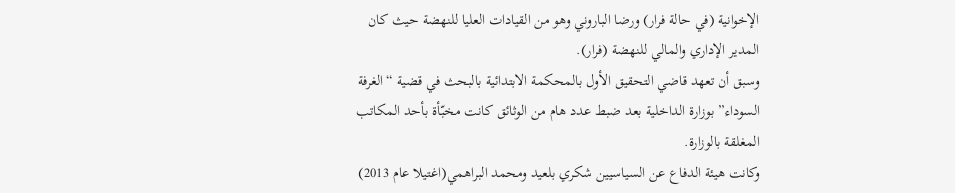الإخوانية (في حالة فرار) ورضا الباروني وهو من القيادات العليا للنهضة حيث كان المدير الإداري والمالي للنهضة (فرار).
وسبق أن تعهد قاضي التحقيق الأول بالمحكمة الابتدائية بالبحث في قضية “الغرفة السوداء” بوزارة الداخلية بعد ضبط عدد هام من الوثائق كانت مخبّأة بأحد المكاتب المغلقة بالوزارة.
وكانت هيئة الدفاع عن السياسيين شكري بلعيد ومحمد البراهمي(اغتيلا عام 2013)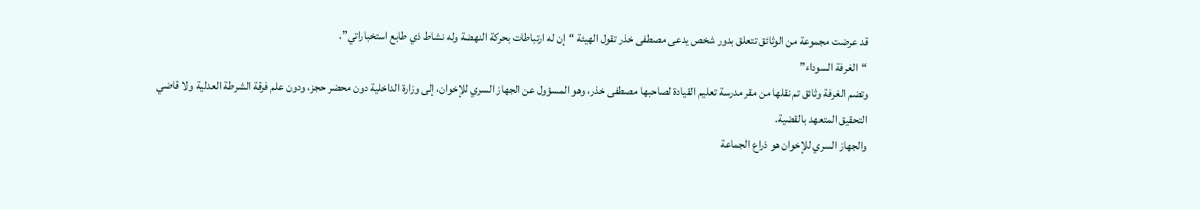قد عرضت مجموعة من الوثائق تتعلق بدور شخص يدعى مصطفى خذر تقول الهيئة “إن له ارتباطات بحركة النهضة وله نشاط ذي طابع استخباراتي”.
“الغرفة السوداء”
وتضم الغرفة وثائق تم نقلها من مقر مدرسة تعليم القيادة لصاحبها مصطفى خذر، وهو المسؤول عن الجهاز السري للإخوان، إلى وزارة الداخلية دون محضر حجز، ودون علم فرقة الشرطة العدلية ولا قاضي التحقيق المتعهد بالقضية.
والجهاز السري للإخوان هو ذراع الجماعة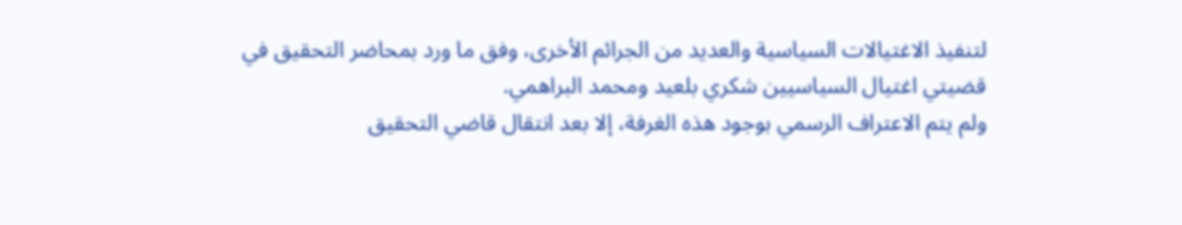لتنفيذ الاغتيالات السياسية والعديد من الجرائم الأخرى، وفق ما ورد بمحاضر التحقيق في قضيتي اغتيال السياسيين شكري بلعيد ومحمد البراهمي.
ولم يتم الاعتراف الرسمي بوجود هذه الغرفة، إلا بعد انتقال قاضي التحقيق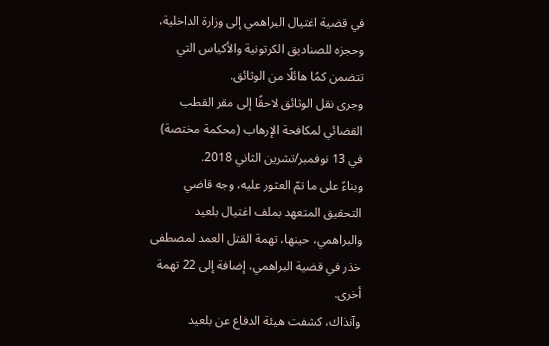في قضية اغتيال البراهمي إلى وزارة الداخلية، وحجزه للصناديق الكرتونية والأكياس التي تتضمن كمًا هائلًا من الوثائق.
وجرى نقل الوثائق لاحقًا إلى مقر القطب القضائي لمكافحة الإرهاب (محكمة مختصة) في 13 نوفمبر/تشرين الثاني 2018.
وبناءً على ما تمّ العثور عليه، وجه قاضي التحقيق المتعهد بملف اغتيال بلعيد والبراهمي، حينها، تهمة القتل العمد لمصطفى خذر في قضية البراهمي، إضافة إلى 22 تهمة أخرى.
وآنذاك، كشفت هيئة الدفاع عن بلعيد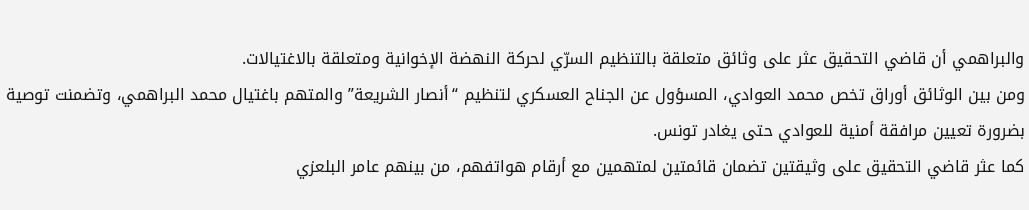والبراهمي أن قاضي التحقيق عثر على وثائق متعلقة بالتنظيم السرّي لحركة النهضة الإخوانية ومتعلقة بالاغتيالات.
ومن بين الوثائق أوراق تخص محمد العوادي، المسؤول عن الجناح العسكري لتنظيم “أنصار الشريعة” والمتهم باغتيال محمد البراهمي، وتضمنت توصية بضرورة تعيين مرافقة أمنية للعوادي حتى يغادر تونس.
كما عثر قاضي التحقيق على وثيقتين تضمان قائمتين لمتهمين مع أرقام هواتفهم، من بينهم عامر البلعزي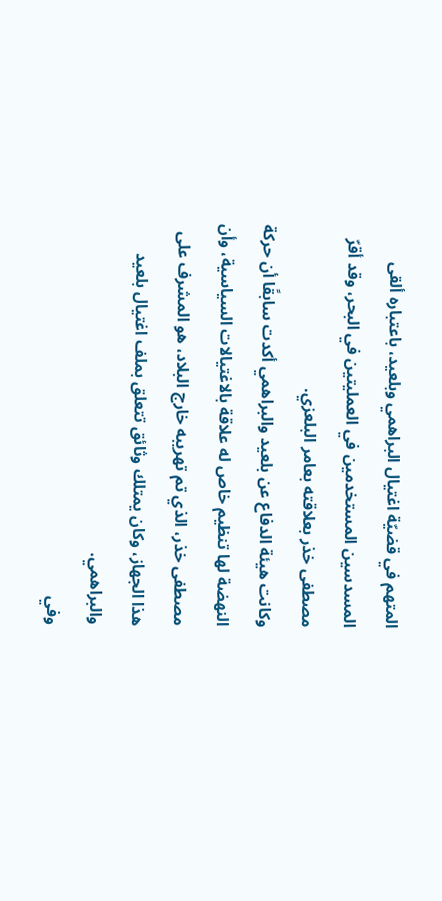المتهم في قضيّة اغتيال البراهمي وبلعيد، باعتباره ألقى المسدسين المستخدمين في العمليتين في البحر، وقد أقرّ مصطفى خذر بعلاقته بعامر البلعزي.
وكانت هيئة الدفاع عن بلعيد والبراهمي أكدت سابقًا أن حركة النهضة لها تنظيم خاص له علاقة بالاغتيالات السياسية، وأن مصطفى خذر، الذي تم تهريبه خارج البلاد، هو المشرف على هذا الجهاز، وكان يمتلك وثائق تتعلق بملف اغتيال بلعيد والبراهمي.
وفي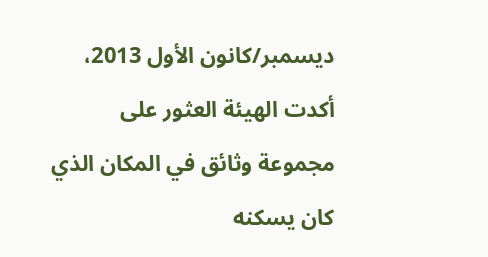ديسمبر/كانون الأول 2013، أكدت الهيئة العثور على مجموعة وثائق في المكان الذي كان يسكنه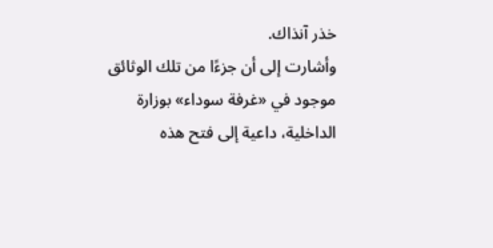خذر آنذاك.
وأشارت إلى أن جزءًا من تلك الوثائق موجود في «غرفة سوداء» بوزارة الداخلية، داعية إلى فتح هذه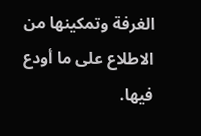الغرفة وتمكينها من الاطلاع على ما أودع فيها.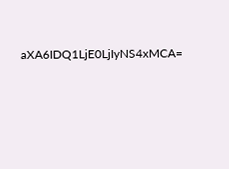aXA6IDQ1LjE0LjIyNS4xMCA=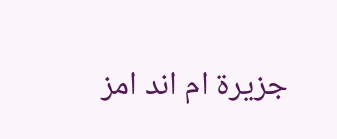جزيرة ام اند امز